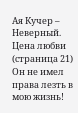Ая Кучер – Неверный. Цена любви (страница 21)
Он не имел права лезть в мою жизнь!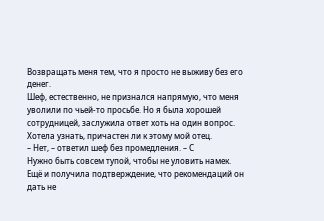Возвращать меня тем, что я просто не выживу без его денег.
Шеф, естественно, не признался напрямую, что меня уволили по чьей-то просьбе. Но я была хорошей сотрудницей, заслужила ответ хоть на один вопрос. Хотела узнать, причастен ли к этому мой отец.
– Нет, – ответил шеф без промедления. – С
Нужно быть совсем тупой, чтобы не уловить намек. Ещё и получила подтверждение, что рекомендаций он дать не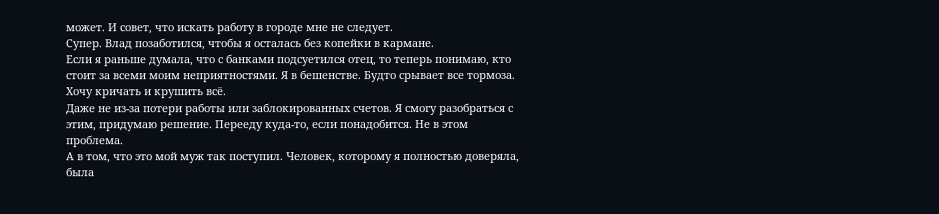может. И совет, что искать работу в городе мне не следует.
Супер. Влад позаботился, чтобы я осталась без копейки в кармане.
Если я раньше думала, что с банками подсуетился отец, то теперь понимаю, кто стоит за всеми моим неприятностями. Я в бешенстве. Будто срывает все тормоза.
Хочу кричать и крушить всё.
Даже не из-за потери работы или заблокированных счетов. Я смогу разобраться с этим, придумаю решение. Перееду куда-то, если понадобится. Не в этом проблема.
А в том, что это мой муж так поступил. Человек, которому я полностью доверяла, была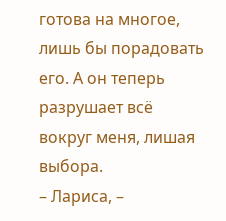готова на многое, лишь бы порадовать его. А он теперь разрушает всё вокруг меня, лишая выбора.
– Лариса, –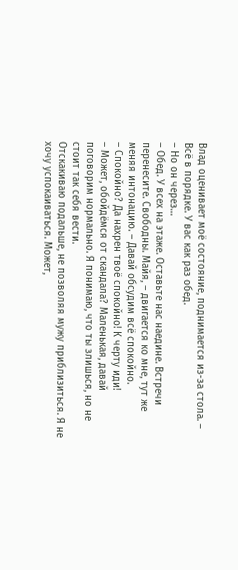Влад оценивает моё состояние, поднимается из-за стола. – Всё в порядке. У вас как раз обед.
– Но он через…
– Обед. У всех на этаже. Оставьте нас наедине. Встречи перенесите. Свободны. Майя, – двигается ко мне, тут же меняя интонацию. – Давай обсудим всё спокойно.
– Спокойно? Да нахрен твоё спокойно! К черту иди!
– Может, обойдёмся от скандала? Маленькая, давай поговорим нормально. Я понимаю, что ты злишься, но не стоит так себя вести.
Отскакиваю подальше, не позволяя мужу приблизиться. Я не хочу успокаиваться. Может,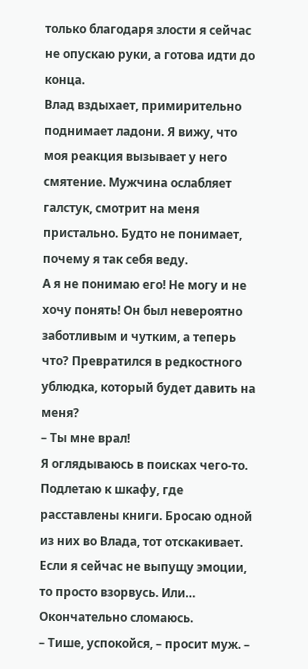только благодаря злости я сейчас не опускаю руки, а готова идти до конца.
Влад вздыхает, примирительно поднимает ладони. Я вижу, что моя реакция вызывает у него смятение. Мужчина ослабляет галстук, смотрит на меня пристально. Будто не понимает, почему я так себя веду.
А я не понимаю его! Не могу и не хочу понять! Он был невероятно заботливым и чутким, а теперь что? Превратился в редкостного ублюдка, который будет давить на меня?
– Ты мне врал!
Я оглядываюсь в поисках чего-то. Подлетаю к шкафу, где расставлены книги. Бросаю одной из них во Влада, тот отскакивает. Если я сейчас не выпущу эмоции, то просто взорвусь. Или… Окончательно сломаюсь.
– Тише, успокойся, – просит муж. –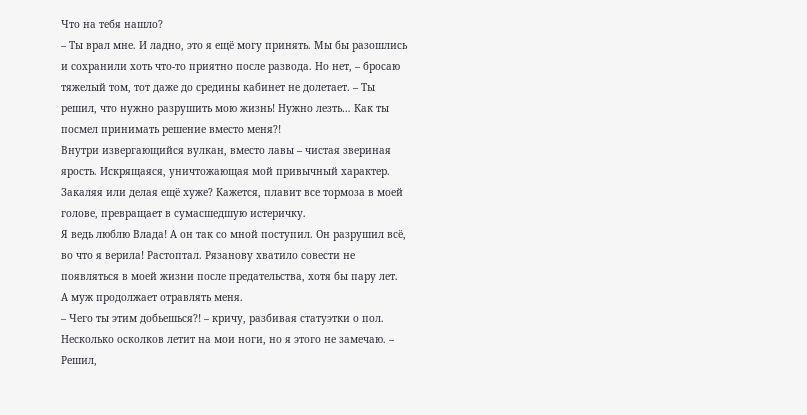Что на тебя нашло?
– Ты врал мне. И ладно, это я ещё могу принять. Мы бы разошлись и сохранили хоть что-то приятно после развода. Но нет, – бросаю тяжелый том, тот даже до средины кабинет не долетает. – Ты решил, что нужно разрушить мою жизнь! Нужно лезть… Как ты посмел принимать решение вместо меня?!
Внутри извергающийся вулкан, вместо лавы – чистая звериная ярость. Искрящаяся, уничтожающая мой привычный характер. Закаляя или делая ещё хуже? Кажется, плавит все тормоза в моей голове, превращает в сумасшедшую истеричку.
Я ведь люблю Влада! А он так со мной поступил. Он разрушил всё, во что я верила! Растоптал. Рязанову хватило совести не появляться в моей жизни после предательства, хотя бы пару лет.
А муж продолжает отравлять меня.
– Чего ты этим добьешься?! – кричу, разбивая статуэтки о пол. Несколько осколков летит на мои ноги, но я этого не замечаю. – Решил,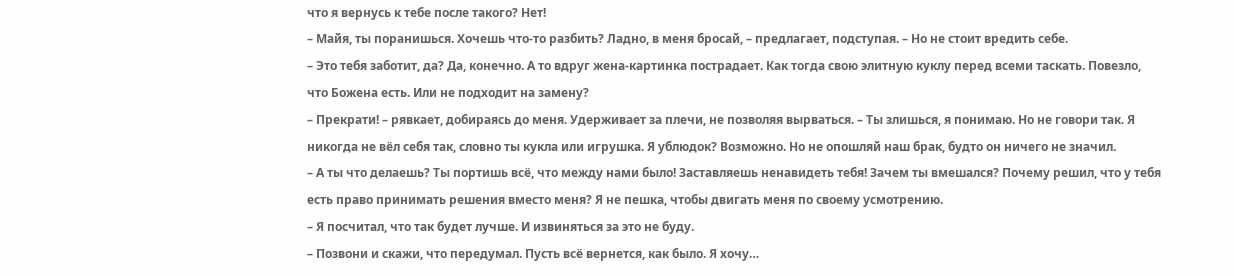что я вернусь к тебе после такого? Нет!
– Майя, ты поранишься. Хочешь что-то разбить? Ладно, в меня бросай, – предлагает, подступая. – Но не стоит вредить себе.
– Это тебя заботит, да? Да, конечно. А то вдруг жена-картинка пострадает. Как тогда свою элитную куклу перед всеми таскать. Повезло, что Божена есть. Или не подходит на замену?
– Прекрати! – рявкает, добираясь до меня. Удерживает за плечи, не позволяя вырваться. – Ты злишься, я понимаю. Но не говори так. Я никогда не вёл себя так, словно ты кукла или игрушка. Я ублюдок? Возможно. Но не опошляй наш брак, будто он ничего не значил.
– А ты что делаешь? Ты портишь всё, что между нами было! Заставляешь ненавидеть тебя! Зачем ты вмешался? Почему решил, что у тебя есть право принимать решения вместо меня? Я не пешка, чтобы двигать меня по своему усмотрению.
– Я посчитал, что так будет лучше. И извиняться за это не буду.
– Позвони и скажи, что передумал. Пусть всё вернется, как было. Я хочу…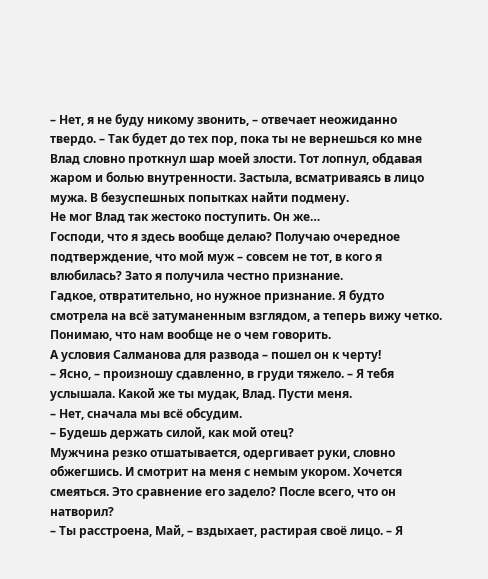– Нет, я не буду никому звонить, – отвечает неожиданно твердо. – Так будет до тех пор, пока ты не вернешься ко мне
Влад словно проткнул шар моей злости. Тот лопнул, обдавая жаром и болью внутренности. Застыла, всматриваясь в лицо мужа. В безуспешных попытках найти подмену.
Не мог Влад так жестоко поступить. Он же…
Господи, что я здесь вообще делаю? Получаю очередное подтверждение, что мой муж – совсем не тот, в кого я влюбилась? Зато я получила честно признание.
Гадкое, отвратительно, но нужное признание. Я будто смотрела на всё затуманенным взглядом, а теперь вижу четко. Понимаю, что нам вообще не о чем говорить.
А условия Салманова для развода – пошел он к черту!
– Ясно, – произношу сдавленно, в груди тяжело. – Я тебя услышала. Какой же ты мудак, Влад. Пусти меня.
– Нет, сначала мы всё обсудим.
– Будешь держать силой, как мой отец?
Мужчина резко отшатывается, одергивает руки, словно обжегшись. И смотрит на меня с немым укором. Хочется смеяться. Это сравнение его задело? После всего, что он натворил?
– Ты расстроена, Май, – вздыхает, растирая своё лицо. – Я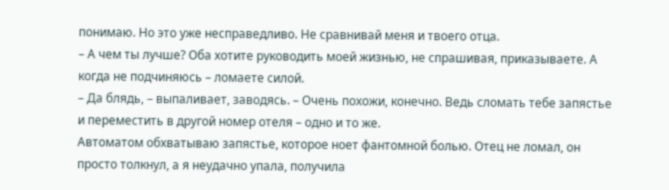понимаю. Но это уже несправедливо. Не сравнивай меня и твоего отца.
– А чем ты лучше? Оба хотите руководить моей жизнью, не спрашивая, приказываете. А когда не подчиняюсь – ломаете силой.
– Да блядь, – выпаливает, заводясь. – Очень похожи, конечно. Ведь сломать тебе запястье и переместить в другой номер отеля – одно и то же.
Автоматом обхватываю запястье, которое ноет фантомной болью. Отец не ломал, он просто толкнул, а я неудачно упала, получила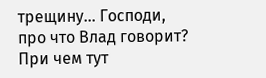трещину… Господи, про что Влад говорит?
При чем тут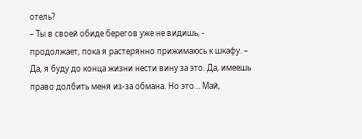отель?
– Ты в своей обиде берегов уже не видишь, - продолжает, пока я растерянно прижимаюсь к шкафу. – Да, я буду до конца жизни нести вину за это. Да, имеешь право долбить меня из-за обмана. Но это… Май,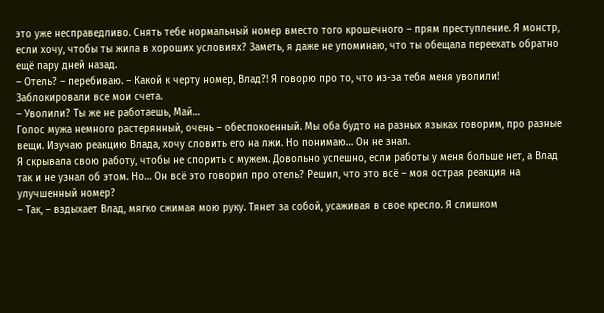это уже несправедливо. Снять тебе нормальный номер вместо того крошечного – прям преступление. Я монстр, если хочу, чтобы ты жила в хороших условиях? Заметь, я даже не упоминаю, что ты обещала переехать обратно ещё пару дней назад.
– Отель? – перебиваю. – Какой к черту номер, Влад?! Я говорю про то, что из-за тебя меня уволили! Заблокировали все мои счета.
– Уволили? Ты же не работаешь, Май…
Голос мужа немного растерянный, очень – обеспокоенный. Мы оба будто на разных языках говорим, про разные вещи. Изучаю реакцию Влада, хочу словить его на лжи. Но понимаю… Он не знал.
Я скрывала свою работу, чтобы не спорить с мужем. Довольно успешно, если работы у меня больше нет, а Влад так и не узнал об этом. Но… Он всё это говорил про отель? Решил, что это всё – моя острая реакция на улучшенный номер?
– Так, – вздыхает Влад, мягко сжимая мою руку. Тянет за собой, усаживая в свое кресло. Я слишком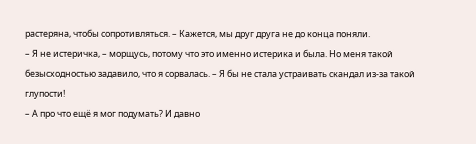растеряна, чтобы сопротивляться. – Кажется, мы друг друга не до конца поняли.
– Я не истеричка, – морщусь, потому что это именно истерика и была. Но меня такой безысходностью задавило, что я сорвалась. – Я бы не стала устраивать скандал из-за такой глупости!
– А про что ещё я мог подумать? И давно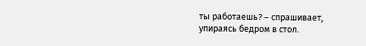ты работаешь? – спрашивает, упираясь бедром в стол.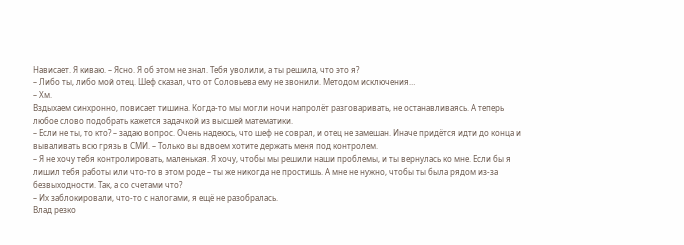Нависает. Я киваю. – Ясно. Я об этом не знал. Тебя уволили, а ты решила, что это я?
– Либо ты, либо мой отец. Шеф сказал, что от Соловьева ему не звонили. Методом исключения…
– Хм.
Вздыхаем синхронно, повисает тишина. Когда-то мы могли ночи напролёт разговаривать, не останавливаясь. А теперь любое слово подобрать кажется задачкой из высшей математики.
– Если не ты, то кто? – задаю вопрос. Очень надеюсь, что шеф не соврал, и отец не замешан. Иначе придётся идти до конца и вываливать всю грязь в СМИ. – Только вы вдвоем хотите держать меня под контролем.
– Я не хочу тебя контролировать, маленькая. Я хочу, чтобы мы решили наши проблемы, и ты вернулась ко мне. Если бы я лишил тебя работы или что-то в этом роде – ты же никогда не простишь. А мне не нужно, чтобы ты была рядом из-за безвыходности. Так, а со счетами что?
– Их заблокировали, что-то с налогами, я ещё не разобралась.
Влад резко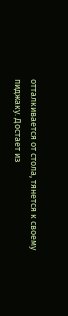отталкивается от стола, тянется к своему пиджаку. Достает из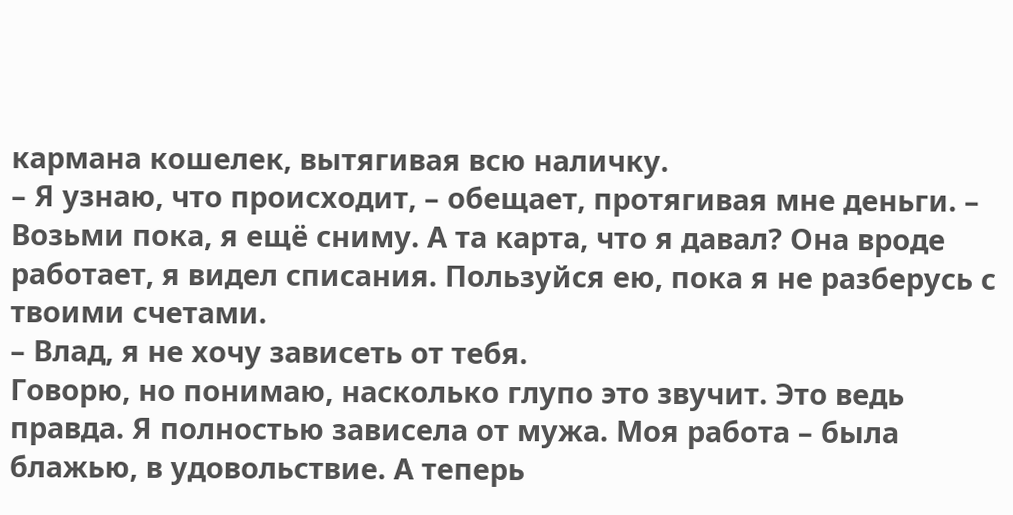кармана кошелек, вытягивая всю наличку.
– Я узнаю, что происходит, – обещает, протягивая мне деньги. – Возьми пока, я ещё сниму. А та карта, что я давал? Она вроде работает, я видел списания. Пользуйся ею, пока я не разберусь с твоими счетами.
– Влад, я не хочу зависеть от тебя.
Говорю, но понимаю, насколько глупо это звучит. Это ведь правда. Я полностью зависела от мужа. Моя работа – была блажью, в удовольствие. А теперь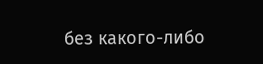без какого-либо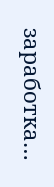заработка…